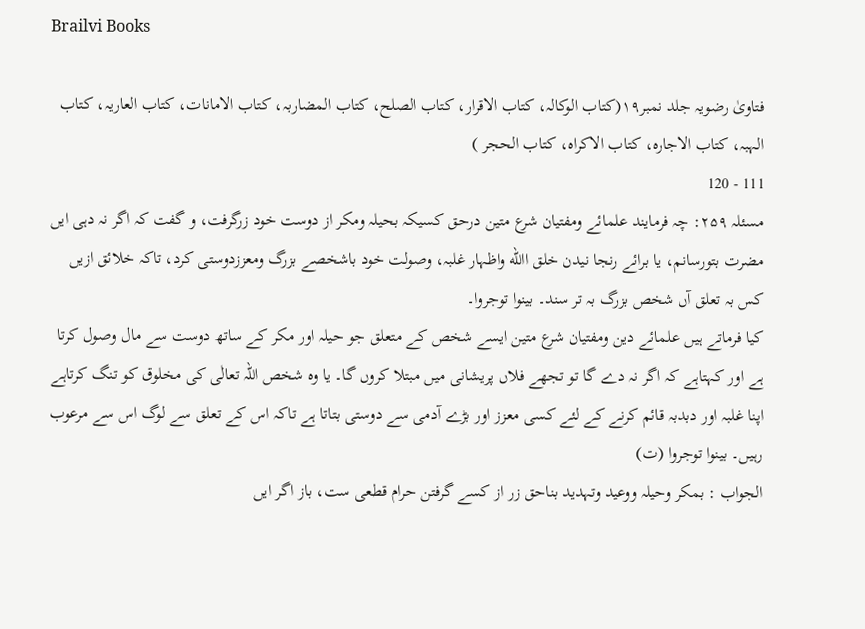Brailvi Books

فتاویٰ رضویہ جلد نمبر۱۹(کتاب الوکالہ، کتاب الاقرار، کتاب الصلح، کتاب المضاربہ، کتاب الامانات، کتاب العاریہ، کتاب الہبہ، کتاب الاجارہ، کتاب الاکراہ، کتاب الحجر )
111 - 120
مسئلہ ۲۵۹: چہ فرمایند علمائے ومفتیان شرع متین درحق کسیکہ بحیلہ ومکر از دوست خود زرگرفت، و گفت کہ اگر نہ دہی ایں مضرت بتورسانم، یا برائے رنجا نیدن خلق االله واظہار غلبہ، وصولت خود باشخصے بزرگ ومعززدوستی کرد، تاکہ خلائق ازیں کس بہ تعلق آں شخص بزرگ بہ تر سند۔ بینوا توجروا۔
کیا فرماتے ہیں علمائے دین ومفتیان شرع متین ایسے شخص کے متعلق جو حیلہ اور مکر کے ساتھ دوست سے مال وصول کرتا ہے اور کہتاہے کہ اگر نہ دے گا تو تجھے فلاں پریشانی میں مبتلا کروں گا۔ یا وہ شخص اللہ تعالٰی کی مخلوق کو تنگ کرتاہے اپنا غلبہ اور دبدبہ قائم کرنے کے لئے کسی معزز اور بڑے آدمی سے دوستی بتاتا ہے تاکہ اس کے تعلق سے لوگ اس سے مرعوب رہیں۔ بینوا توجروا (ت)
الجواب : بمکر وحیلہ ووعید وتہدید بناحق زر از کسے گرفتن حرام قطعی ست، باز اگر ایں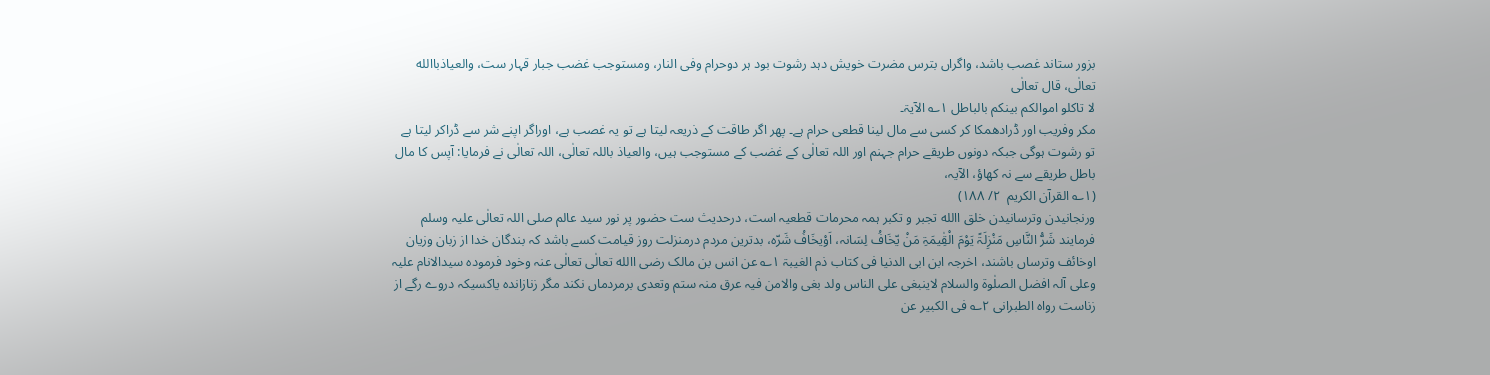بزور ستاند غصب باشد، واگراں بترس مضرت خویش دہد رشوت بود ہر دوحرام وفی النار، ومستوجب غضب جبار قہار ست، والعیاذباالله تعالٰی، قال تعالٰی
لا تاکلو اموالکم بینکم بالباطل ۱؎ الآیۃ۔
مکر وفریب اور ڈرادھمکا کر کسی سے مال لینا قطعی حرام ہے۔ پھر اگر طاقت کے ذریعہ لیتا ہے تو یہ غصب ہے، اوراگر اپنے شر سے ڈراکر لیتا ہے تو رشوت ہوگی جبکہ دونوں طریقے حرام جہنم اور اللہ تعالٰی کے غضب کے مستوجب ہیں، والعیاذ باللہ تعالٰی، اللہ تعالٰی نے فرمایا: آپس کا مال باطل طریقے سے نہ کھاؤ، الآیہ،
(۱؎ القرآن الکریم  ۲/ ۱۸۸)
ورنجانیدن وترسانیدن خلق االله تجبر و تکبر ہمہ محرمات قطعیہ است، درحدیث ست حضور پر نور سید عالم صلی اللہ تعالٰی علیہ وسلم فرمایند شَرُّ النَّاسِ مَنْزِلَۃً یَوْمَ الْقِٰیمَۃِ مَنْ یّخَافُ لِسَانہ، اَوْیخَافُ شَرّہ، بدترین مردم درمنزلت روز قیامت کسے باشد کہ بندگان خدا از زبان وزیان اوخائف وترساں باشند، اخرجہ ابن ابی الدنیا فی کتاب ذم الغیبۃ ۱؎ عن انس بن مالک رضی االله تعالٰی تعالٰی عنہ وخود فرمودہ سیدالانام علیہ وعلی آلہ افضل الصلٰوۃ والسلام لاینبغی علی الناس ولد بغی والامن فیہ عرق منہ ستم وتعدی برمردماں نکند مگر زنازاندہ یاکسیکہ دروے رگے از زناست رواہ الطبرانی ۲؎ فی الکبیر عن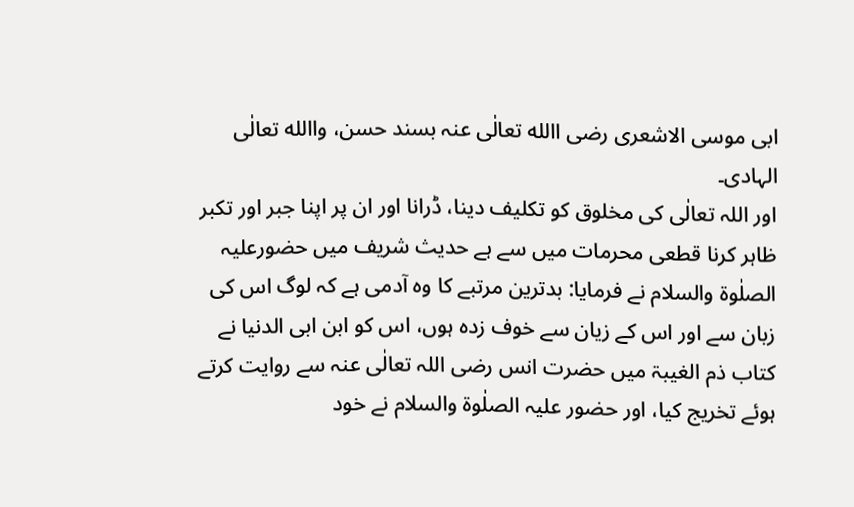ابی موسی الاشعری رضی االله تعالٰی عنہ بسند حسن، واالله تعالٰی الہادی۔
اور اللہ تعالٰی کی مخلوق کو تکلیف دینا، ڈرانا اور ان پر اپنا جبر اور تکبر ظاہر کرنا قطعی محرمات میں سے ہے حدیث شریف میں حضورعلیہ الصلٰوۃ والسلام نے فرمایا: بدترین مرتبے کا وہ آدمی ہے کہ لوگ اس کی زبان سے اور اس کے زیان سے خوف زدہ ہوں، اس کو ابن ابی الدنیا نے کتاب ذم الغیبۃ میں حضرت انس رضی اللہ تعالٰی عنہ سے روایت کرتے ہوئے تخریج کیا، اور حضور علیہ الصلٰوۃ والسلام نے خود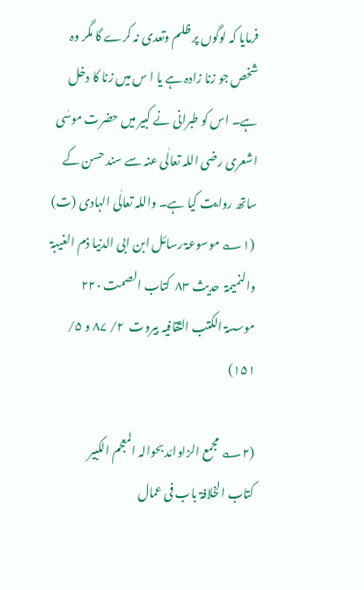فرمایا کہ لوگوں پر ظلم وتعدی نہ کرے گا مگر وہ شخص جو زنا زادہ ہے یا ا س میں زنا کا دخل ہے۔ اس کو طبرانی نے کبیر میں حضرت موسٰی اشعری رضی اللہ تعالٰی عنہ سے سند حسن کے ساتھ روایت کیا ہے۔ واللہ تعالٰی الہادی (ت)
 (۱؎ موسوعۃ رسائل ابن ابی الدنیا ذم الغیبۃ والنمیمۃ  حدیث ۸۳  کتاب الصمت ۲۲۰    موسسۃ الکتب الثقافیہ بیروت  ۲/ ۸۷ و ۵/ ۱۵۱)

(۲؎ مجمع الزاوائد بحوالہ المعجم الکبیر         کتاب الخلافۃ باب فی عمال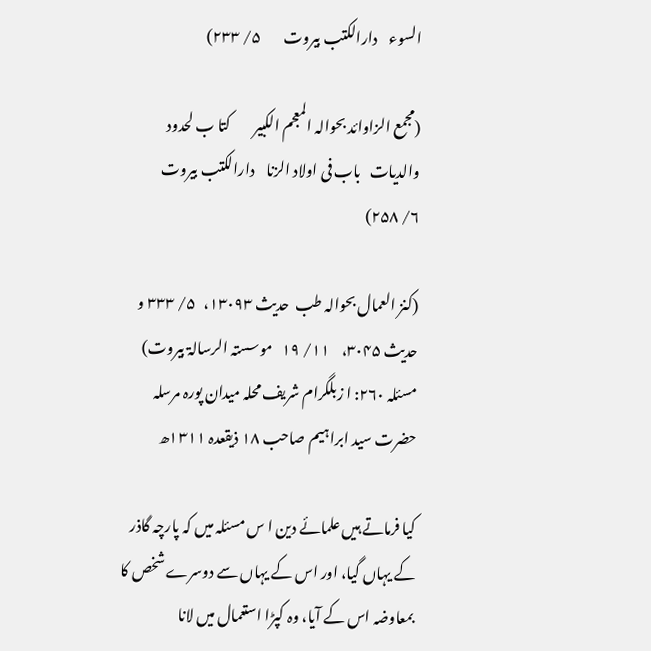السوء    دارالکتب بیروت        ۵/ ۲۳۳)

(مجمع الزاوائد بحوالہ المعجم الکبیر        کتا ب لحدود والدیات   باب فی اولاد الزنا    دارالکتب بیروت          ۶/ ۲۵۸)

(کنز العمال بحوالہ طب  حدیث ۱۳۰۹۳،   ۵/ ۳۳۳ و  حدیث ۳۰۴۵،    ۱۱/ ۱۹   موسستہ الرسالۃ بیروت)
مسئلہ ۲۶۰: ا زبلگرام شریف محلہ میدان پورہ مرسلہ حضرت سید ابراہیم صاحب ۱۸ ذیقعدہ ۱۳۱۱ھ

کیا فرماتے ہیں علمائے دین ا س مسئلہ میں کہ پارچہ گاذر کے یہاں گیا، اور اس کے یہاں سے دوسرے شخص کا بمعاوضہ اس کے آیا، وہ کپڑا استعمال میں لانا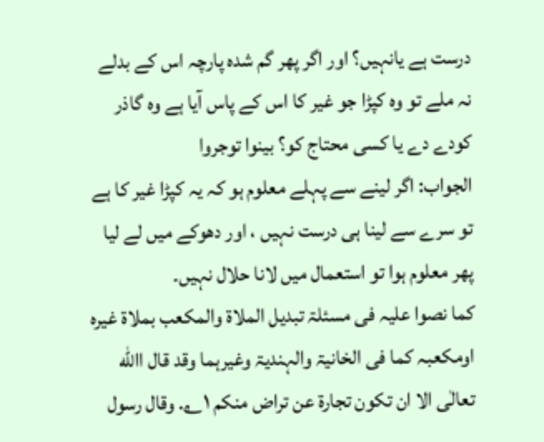درست ہے یانہیں؟ اور اگر پھر گم شدہ پارچہ اس کے بدلے نہ ملے تو وہ کپڑا جو غیر کا اس کے پاس آیا ہے وہ گاذر کودے دے یا کسی محتاج کو؟ بینوا توجروا
الجواب: اگر لینے سے پہلے معلوم ہو کہ یہ کپڑا غیر کا ہے تو سرے سے لینا ہی درست نہیں ، اور دھوکے میں لے لیا پھر معلوم ہوا تو استعمال میں لانا حلال نہیں۔
کما نصوا علیہ فی مسئلۃ تبدیل الملاۃ والمکعب بملاۃ غیرہ اومکعبہ کما فی الخانیۃ والہندیۃ وغیرہما وقد قال االله تعالٰی الا ان تکون تجارۃ عن تراض منکم ۱؎. وقال رسول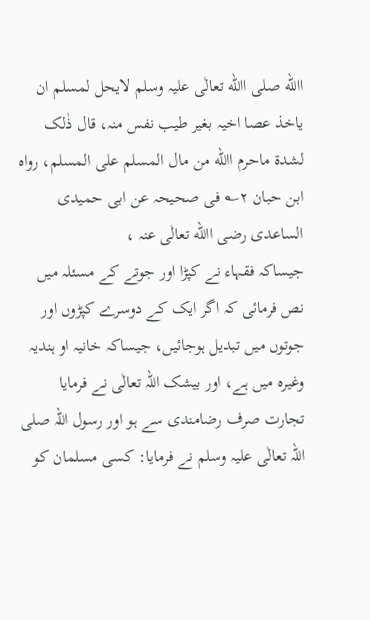االله صلی االله تعالٰی علیہ وسلم لایحل لمسلم ان یاخذ عصا اخیہ بغیر طیب نفس منہ، قال ذٰلک لشدۃ ماحرم االله من مال المسلم علی المسلم، رواہ ابن حبان ۲؎ فی صحیحہ عن ابی حمیدی الساعدی رضی االله تعالٰی عنہ ،
جیساکہ فقہاء نے کپڑا اور جوتے کے مسئلہ میں نص فرمائی کہ اگر ایک کے دوسرے کپڑوں اور جوتوں میں تبدیل ہوجائیں، جیساکہ خانیہ او ہندیہ وغیرہ میں ہے، اور بیشک اللہ تعالٰی نے فرمایا تجارت صرف رضامندی سے ہو اور رسول اللہ صلی اللہ تعالٰی علیہ وسلم نے فرمایا: کسی مسلمان کو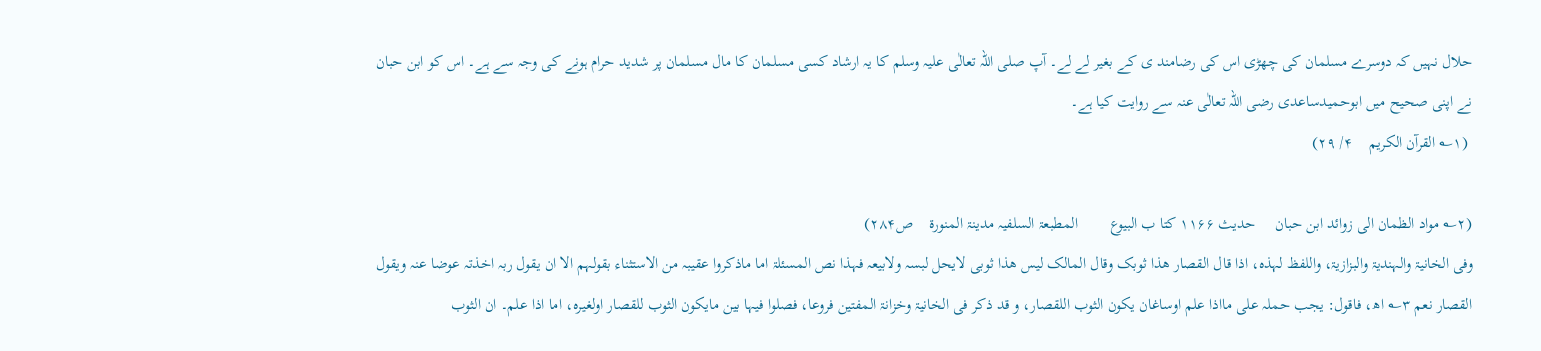حلال نہیں کہ دوسرے مسلمان کی چھڑی اس کی رضامند ی کے بغیر لے لے۔ آپ صلی اللہ تعالٰی علیہ وسلم کا یہ ارشاد کسی مسلمان کا مال مسلمان پر شدید حرام ہونے کی وجہ سے ہے۔ اس کو ابن حبان نے اپنی صحیح میں ابوحمیدساعدی رضی اللہ تعالٰی عنہ سے روایت کیا ہے۔
 (۱؎ القرآن الکریم    ۴/ ۲۹)

(۲؎ مواد الظمان الی زوائد ابن حبان     حدیث ۱۱۶۶ کتا ب البیوع        المطبعۃ السلفیہ مدینۃ المنورۃ    ص۲۸۴)
وفی الخانیۃ والہندیۃ والبزازیۃ، واللفظ لہذہ، اذا قال القصار ھذا ثوبک وقال المالک لیس ھذا ثوبی لایحل لبسہ ولابیعہ فہذا نص المسئلۃ اما ماذکروا عقیبہ من الاستثناء بقولہم الا ان یقول ربہ اخذتہ عوضا عنہ ویقول القصار نعم ۳؎ اھ، فاقول: یجب حملہ علی مااذا علم اوساغان یکون الثوب اللقصار، و قد ذکر فی الخانیۃ وخزانۃ المفتین فروعا، فصلوا فیہا بین مایکون الثوب للقصار اولغیرہ، اما اذا علم۔ ان الثوب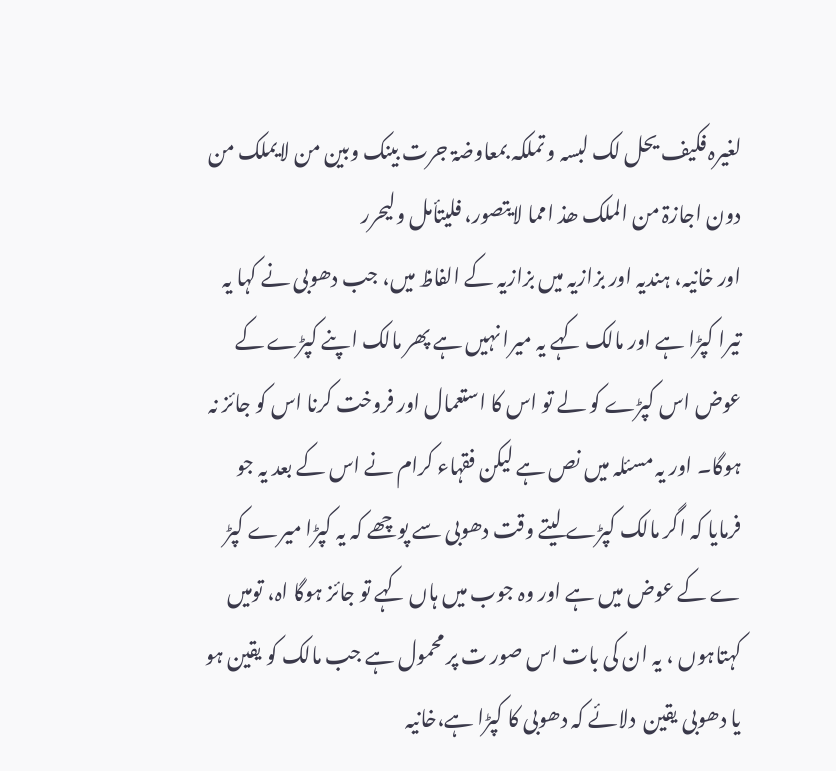لغیرہ فکیف یحل لک لبسہ و تملکہ بمعاوضۃ جرت بینک وبین من لایملک من دون اجازۃ من الملک ھذ امما لایتصور، فلیتأمل ولیحرر
اور خانیہ، ہندیہ اور بزازیہ میں بزازیہ کے الفاظ میں، جب دھوبی نے کہا یہ تیرا کپڑا ہے اور مالک کہے یہ میرا نہیں ہے پھر مالک اپنے کپڑے کے عوض اس کپڑے کو لے تو اس کا استعمال اور فروخت کرنا اس کو جائز نہ ہوگا۔ اور یہ مسئلہ میں نص ہے لیکن فقہاء کرام نے اس کے بعد یہ جو فرمایا کہ اگر مالک کپڑے لیتے وقت دھوبی سے پوچھے کہ یہ کپڑا میرے کپڑ ے کے عوض میں ہے اور وہ جوب میں ہاں کہے تو جائز ہوگا اہ، تومیں کہتاہوں ، یہ ان کی بات اس صور ت پر محمول ہے جب مالک کو یقین ہو یا دھوبی یقین  دلائے کہ دھوبی کا کپڑا ہے،خانیہ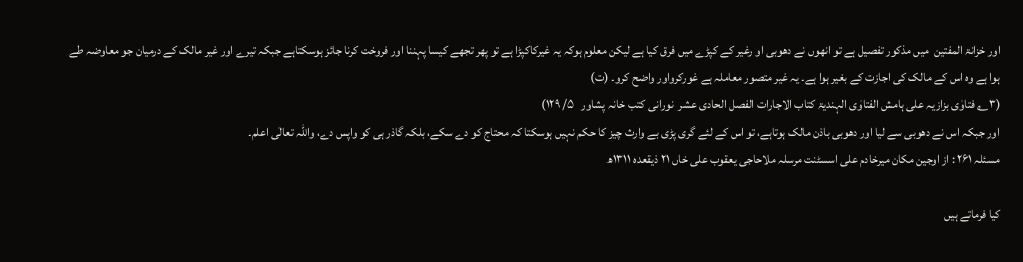اور خزانۃ المفتین  میں مذکور تفصیل ہے تو انھوں نے دھوبی او رغیر کے کپڑے میں فرق کیا ہے لیکن معلوم ہوکہ یہ غیرکاکپڑا ہے تو پھر تجھے کیسا پہننا اور فروخت کرنا جائز ہوسکتاہے جبکہ تیرے اور غیر مالک کے درمیان جو معاوضہ طے ہوا ہے وہ اس کے مالک کی اجازت کے بغیر ہوا ہے۔ یہ غیر متصور معاملہ ہے غورکرواور واضح کرو۔ (ت)
(۳؎ فتاوٰی بزازیہ علی ہامش الفتاوٰی الہندیۃ کتاب الاجارات الفصل الحادی عشر  نورانی کتب خانہ پشاور   ۵/ ۱۲۹)
اور جبکہ اس نے دھوبی سے لیا اور دھوبی باذن مالک ہوتاہے، تو اس کے لئے گری پڑی بے وارث چیز کا حکم نہیں ہوسکتا کہ محتاج کو دے سکے، بلکہ گاذر ہی کو واپس دے، واللہ تعالٰی اعلم۔
مسئلہ ۲۶۱ : از اوجین مکان میرخادم علی اسسٹنت مرسلہ ملاحاجی یعقوب علی خاں ۲۱ ذیقعدہ ۱۳۱۱ھ

کیا فرماتے ہیں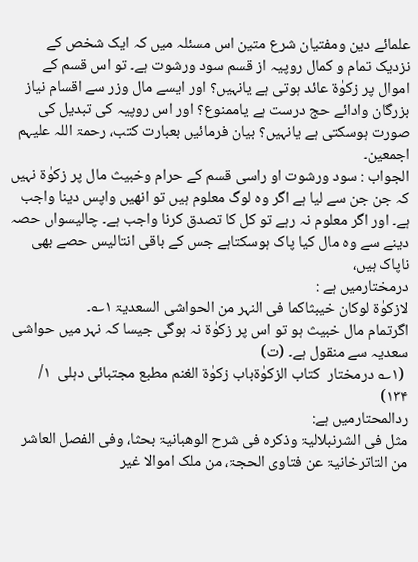علمائے دین ومفتیان شرع متین اس مسئلہ میں کہ ایک شخص کے نزدیک تمام و کمال روپیہ از قسم سود ورشوت ہے۔ تو اس قسم کے اموال پر زکوٰۃ عائد ہوتی ہے یانہیں؟ اور ایسے مال وزر سے اقسام نیاز بزرگان وادائے حج درست ہے یاممنوع؟ اور اس روپیہ کی تبدیل کی صورت ہوسکتی ہے یانہیں؟ بیان فرمائیں بعبارت کتب، رحمۃ اللہ علیہم اجمعین۔
الجواب : سود ورشوت او راسی قسم کے حرام وخبیث مال پر زکوٰۃ نہیں کہ جن جن سے لیا ہے اگر وہ لوگ معلوم ہیں تو انھیں واپس دینا واجب ہے۔ اور اگر معلوم نہ رہے تو کل کا تصدق کرنا واجب ہے۔ چالیسواں حصہ دینے سے وہ مال کیا پاک ہوسکتاہے جس کے باقی انتالیس حصے بھی ناپاک ہیں،
درمختارمیں ہے :
لازکوٰۃ لوکان خیبثاکما فی النہر من الحواشی السعدیۃ ۱؎۔
اگرتمام مال خبیث ہو تو اس پر زکوٰۃ نہ ہوگی جیسا کہ نہر میں حواشی سعدیہ سے منقول ہے۔ (ت)
 (۱؎ درمختار  کتاب الزکوٰۃباب زکوٰۃ الغنم مطبع مجتبائی دہلی  ۱/ ۱۳۴)
ردالمحتارمیں ہے:
مثل فی الشرنبلالیۃ وذکرہ فی شرح الوھبانیۃ بحثا، وفی الفصل العاشر من التاترخانیۃ عن فتاوی الحجۃ، من ملک اموالا غیر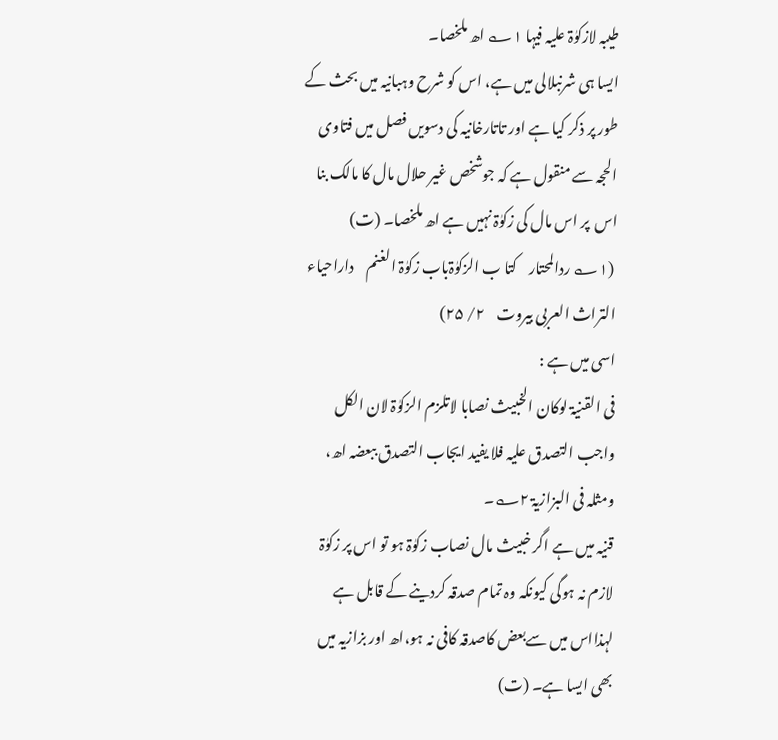طیبہ لازکوٰۃ علیہ فیہا ۱؎ اھ ملخصا۔
ایسا ہی شرنبلالی میں ہے، اس کو شرح وہبانیہ میں بحث کے طور پر ذکر کیا ہے اور تاتارخانیہ کی دسویں فصل میں فتاوی الحجہ سے منقول ہے کہ جوشخص غیر حلال مال کا مالک بنا اس  پر اس مال کی زکوٰۃ نہیں ہے اھ ملخصا۔ (ت)
 (۱؎ ردالمحتار    کتا ب الزکوٰۃباب زکوٰۃ الغنم    داراحیاء التراث العربی بیروت    ۲/ ۲۵)
اسی میں ہے :
فی القنیۃ لوکان الخبیث نصابا لاتلزم الزکوٰۃ لان الکل واجب التصدق علیہ فلا یفید ایجاب التصدق ببعضہ اھ، ومثلہ فی البزازیۃ ۲؎۔
قنیہ میں ہے اگر خبیث مال نصاب زکوٰۃ ہو تو اس پر زکوٰۃ لازم نہ ہوگی کیونکہ وہ تمام صدقہ کردینے کے قابل ہے لہذااس میں سےبعض کاصدقہ کافی نہ ہو،اھ اور بزازیہ میں بھی ایسا ہے۔ (ت)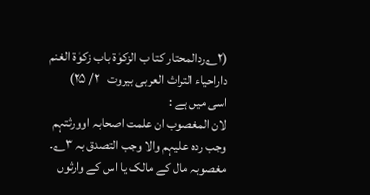(۲؎ردالمحتار کتا ب الزکوٰۃ باب زکوٰۃ الغنم     داراحیاء التراث العربی بیروت   ۲/ ۲۵)
اسی میں ہے :
لان المغصوب ان علمت اصحابہ اوورثتہم وجب ردہ علیہم والا وجب التصدق بہ ۳؎۔
مغصوبہ مال کے مالک یا اس کے وارثوں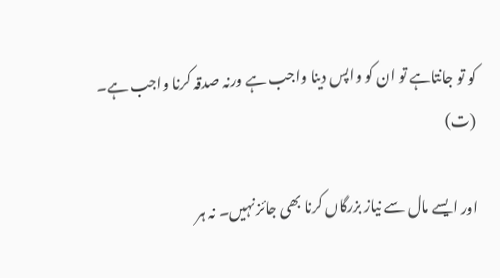کو تو جانتاہے تو ان کو واپس دینا واجب ہے ورنہ صدقہ کرنا واجب ہے۔ (ت)

اور ایسے مال سے نیاز بزرگاں کرنا بھی جائز نہیں۔ نہ ہر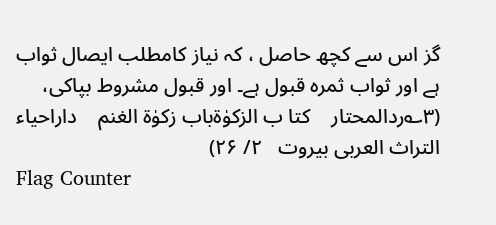گز اس سے کچھ حاصل ، کہ نیاز کامطلب ایصال ثواب ہے اور ثواب ثمرہ قبول ہے۔ اور قبول مشروط بپاکی،
(۳؎ردالمحتار    کتا ب الزکوٰۃباب زکوٰۃ الغنم    داراحیاء التراث العربی بیروت   ۲/ ۲۶)
Flag Counter